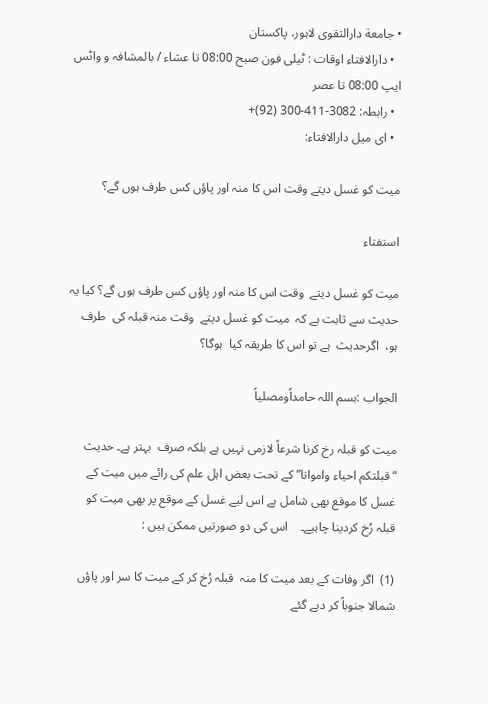• جامعة دارالتقوی لاہور، پاکستان
  • دارالافتاء اوقات : ٹیلی فون صبح 08:00 تا عشاء / بالمشافہ و واٹس ایپ 08:00 تا عصر
  • رابطہ: 3082-411-300 (92)+
  • ای میل دارالافتاء:

میت کو غسل دیتے وقت اس کا منہ اور پاؤں کس طرف ہوں گے؟

استفتاء

میت کو غسل دیتے  وقت اس کا منہ اور پاؤں کس طرف ہوں گے؟ کیا یہ حدیث سے ثابت ہے کہ  میت کو غسل دیتے  وقت منہ قبلہ کی  طرف ہو،  اگرحدیث  ہے تو اس کا طریقہ کیا  ہوگا؟

الجواب :بسم اللہ حامداًومصلیاً

میت کو قبلہ رخ کرنا شرعاً لازمی نہیں ہے بلکہ صرف  بہتر ہے۔ حدیث “قبلتكم احياء وامواتا” کے تحت بعض اہل علم کی رائے میں میت کے غسل کا موقع بھی شامل ہے اس لیے غسل کے موقع پر بھی میت کو قبلہ رُخ کردینا چاہیے۔    اس کی دو صورتیں ممکن ہیں :

(1)  اگر وفات کے بعد میت کا منہ  قبلہ رُخ کر کے میت کا سر اور پاؤں شمالا جنوباً کر دیے گئے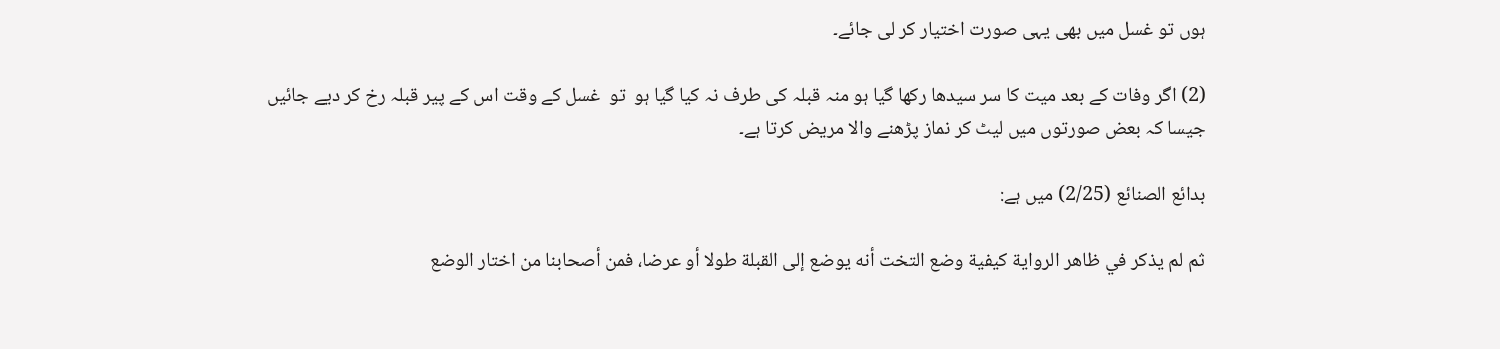ہوں تو غسل میں بھی یہی صورت اختیار کر لی جائے۔

(2) اگر وفات کے بعد میت کا سر سیدھا رکھا گیا ہو منہ قبلہ کی طرف نہ کیا گیا ہو  تو  غسل کے وقت اس کے پیر قبلہ رخ کر دیے جائیں جیسا کہ بعض صورتوں میں لیٹ کر نماز پڑھنے والا مریض کرتا ہے۔

بدائع الصنائع (2/25) میں ہے:

ثم ‌لم ‌يذكر ‌في ‌ظاهر ‌الرواية كيفية وضع التخت أنه يوضع إلى القبلة طولا أو عرضا، فمن أصحابنا من اختار الوضع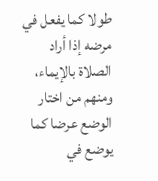طولا كما يفعل في مرضه إذا أراد الصلاة بالإيماء، ومنهم من اختار الوضع عرضا كما يوضع في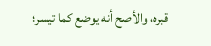قبره، والأصح أنه يوضع كما تيسر؛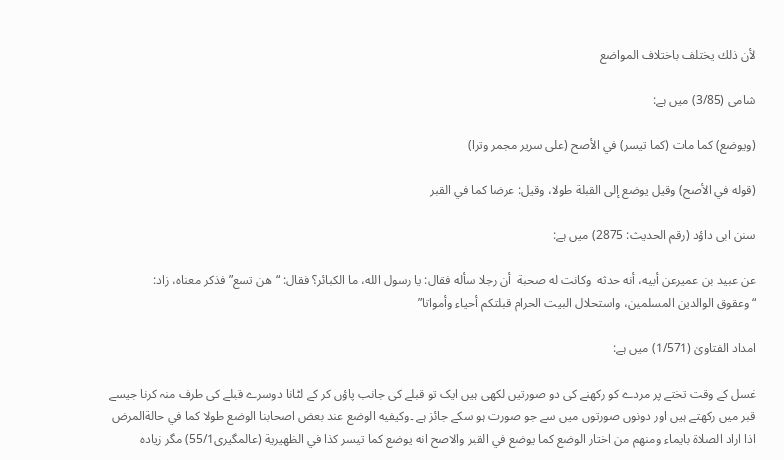لأن ذلك يختلف باختلاف المواضع

شامی (3/85) میں ہے:

(ويوضع) كما ‌مات (كما تيسر) في الأصح (على سرير مجمر وترا)

(قوله في الأصح) وقيل ‌يوضع ‌إلى ‌القبلة طولا، وقيل: عرضا كما في القبر

سنن ابی داؤد (رقم الحدیث: 2875) میں ہے:

عن عبيد بن عميرعن أبيه، أنه حدثه  وكانت له صحبة  أن رجلا سأله فقال: يا رسول الله، ما الكبائر؟ فقال: “هن تسع” فذكر معناه، زاد: “وعقوق ‌الوالدين المسلمين، واستحلال البيت الحرام قبلتكم أحياء وأمواتا”

امداد الفتاویٰ (1/571) میں ہے:

غسل کے وقت تختے پر مردے کو رکھنے کی دو صورتیں لکھی ہیں ایک تو قبلے کی جانب پاؤں کر کے لٹانا دوسرے قبلے کی طرف منہ کرنا جیسے قبر میں رکھتے ہیں اور دونوں صورتوں میں سے جو صورت ہو سکے جائز ہے ۔وكيفيه الوضع عند بعض اصحابنا الوضع طولا كما في حالةالمرض اذا اراد الصلاة بايماء ومنهم من اختار الوضع كما يوضع في القبر والاصح انه يوضع كما تيسر كذا في الظهیرية (عالمگیری55/1) مگر زیادہ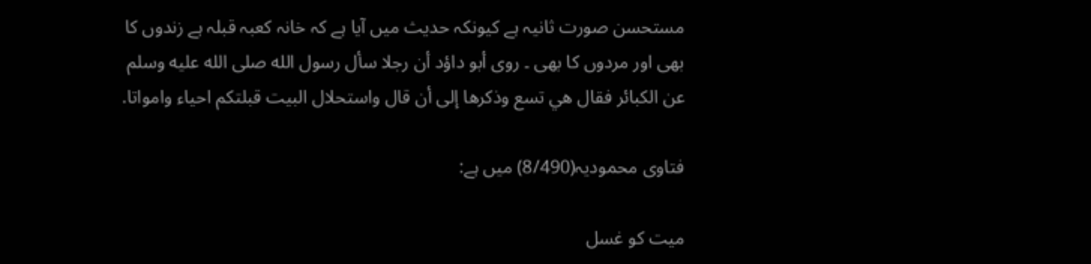مستحسن صورت ثانیہ ہے کیونکہ حدیث میں آیا ہے کہ خانہ کعبہ قبلہ ہے زندوں کا بھی اور مردوں کا بھی ۔ روى أبو داؤد أن رجلا سأل رسول الله صلى الله عليه وسلم عن الكبائر فقال هي تسع وذكرها إلى أن قال واستحلال البيت قبلتكم احياء وامواتا.

فتاوی محمودیہ(8/490) ميں ہے:

میت کو غسل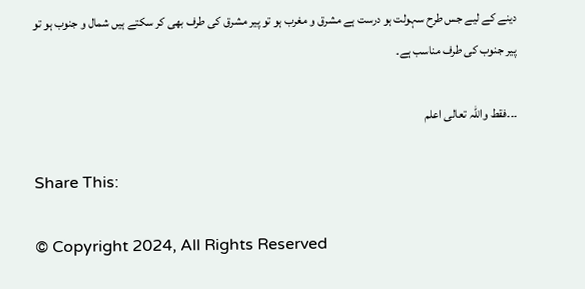دینے کے لیے جس طرح سہولت ہو درست ہے مشرق و مغرب ہو تو پیر مشرق کی طرف بھی کر سکتے ہیں شمال و جنوب ہو تو پیر جنوب کی طرف مناسب ہے۔

۔۔۔فقط واللہ تعالی اعلم

Share This:

© Copyright 2024, All Rights Reserved